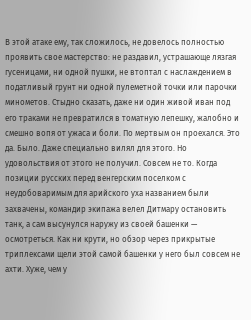В этой атаке ему, так сложилось, не довелось полностью проявить свое мастерство: не раздавил, устрашающе лязгая гусеницами, ни одной пушки, не втоптал с наслаждением в податливый грунт ни одной пулеметной точки или парочки минометов. Стыдно сказать, даже ни один живой иван под его траками не превратился в томатную лепешку, жалобно и смешно вопя от ужаса и боли. По мертвым он проехался. Это да. Было. Даже специально вилял для этого. Но удовольствия от этого не получил. Совсем не то. Когда позиции русских перед венгерским поселком с неудобоваримым для арийского уха названием были захвачены, командир экипажа велел Дитмару остановить танк, а сам высунулся наружу из своей башенки — осмотреться. Как ни крути, но обзор через прикрытые триплексами щели этой самой башенки у него был совсем не ахти. Хуже, чем у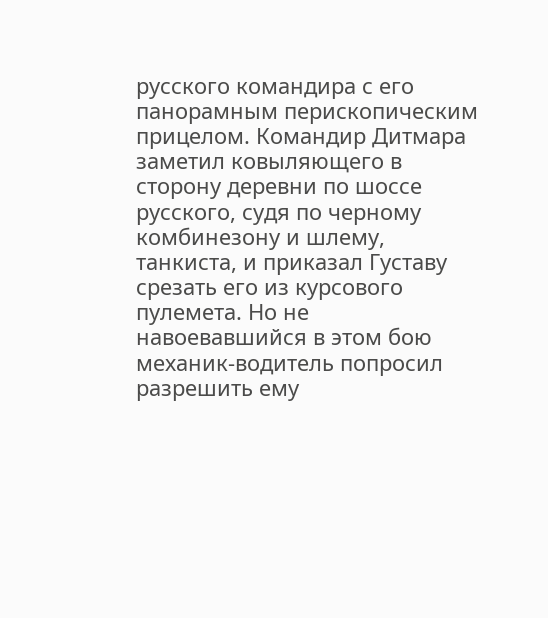русского командира с его панорамным перископическим прицелом. Командир Дитмара заметил ковыляющего в сторону деревни по шоссе русского, судя по черному комбинезону и шлему, танкиста, и приказал Густаву срезать его из курсового пулемета. Но не навоевавшийся в этом бою механик-водитель попросил разрешить ему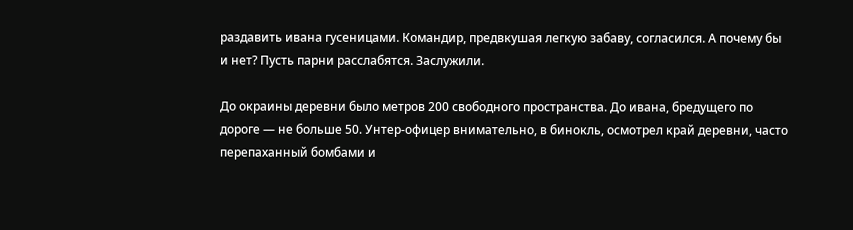раздавить ивана гусеницами. Командир, предвкушая легкую забаву, согласился. А почему бы и нет? Пусть парни расслабятся. Заслужили.

До окраины деревни было метров 200 свободного пространства. До ивана, бредущего по дороге — не больше 50. Унтер-офицер внимательно, в бинокль, осмотрел край деревни, часто перепаханный бомбами и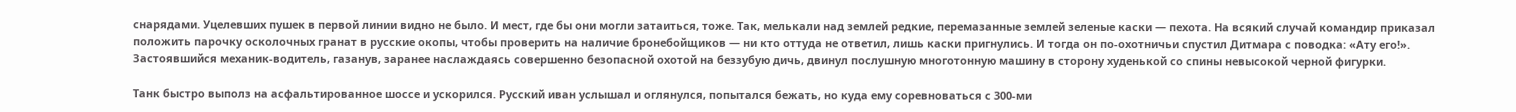снарядами. Уцелевших пушек в первой линии видно не было. И мест, где бы они могли затаиться, тоже. Так, мелькали над землей редкие, перемазанные землей зеленые каски — пехота. На всякий случай командир приказал положить парочку осколочных гранат в русские окопы, чтобы проверить на наличие бронебойщиков — ни кто оттуда не ответил, лишь каски пригнулись. И тогда он по-охотничьи спустил Дитмара с поводка: «Ату его!». Застоявшийся механик-водитель, газанув, заранее наслаждаясь совершенно безопасной охотой на беззубую дичь, двинул послушную многотонную машину в сторону худенькой со спины невысокой черной фигурки.

Танк быстро выполз на асфальтированное шоссе и ускорился. Русский иван услышал и оглянулся, попытался бежать, но куда ему соревноваться с 300-ми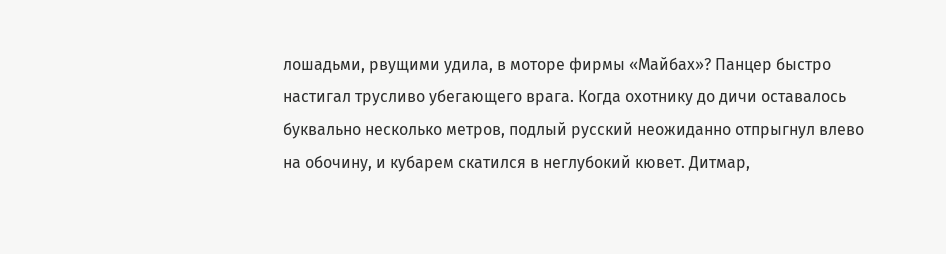лошадьми, рвущими удила, в моторе фирмы «Майбах»? Панцер быстро настигал трусливо убегающего врага. Когда охотнику до дичи оставалось буквально несколько метров, подлый русский неожиданно отпрыгнул влево на обочину, и кубарем скатился в неглубокий кювет. Дитмар,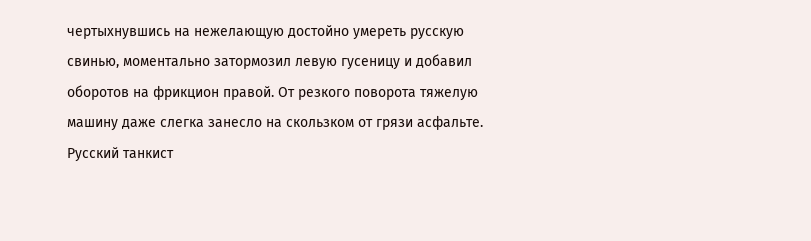чертыхнувшись на нежелающую достойно умереть русскую свинью, моментально затормозил левую гусеницу и добавил оборотов на фрикцион правой. От резкого поворота тяжелую машину даже слегка занесло на скользком от грязи асфальте. Русский танкист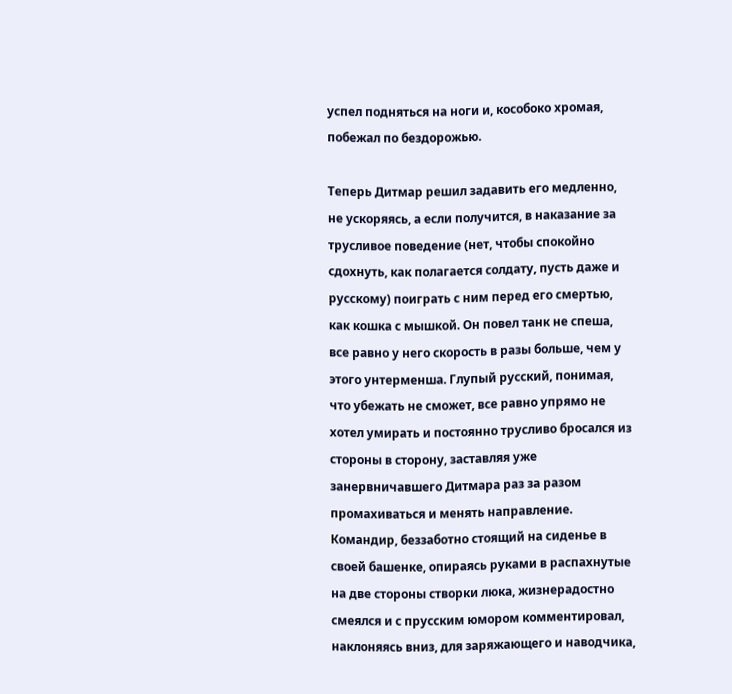успел подняться на ноги и, кособоко хромая, побежал по бездорожью.

Теперь Дитмар решил задавить его медленно, не ускоряясь, а если получится, в наказание за трусливое поведение (нет, чтобы спокойно сдохнуть, как полагается солдату, пусть даже и русскому) поиграть с ним перед его смертью, как кошка с мышкой. Он повел танк не спеша, все равно у него скорость в разы больше, чем у этого унтерменша. Глупый русский, понимая, что убежать не сможет, все равно упрямо не хотел умирать и постоянно трусливо бросался из стороны в сторону, заставляя уже занервничавшего Дитмара раз за разом промахиваться и менять направление. Командир, беззаботно стоящий на сиденье в своей башенке, опираясь руками в распахнутые на две стороны створки люка, жизнерадостно смеялся и с прусским юмором комментировал, наклоняясь вниз, для заряжающего и наводчика,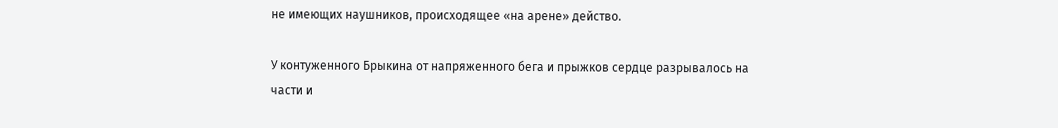не имеющих наушников, происходящее «на арене» действо.

У контуженного Брыкина от напряженного бега и прыжков сердце разрывалось на части и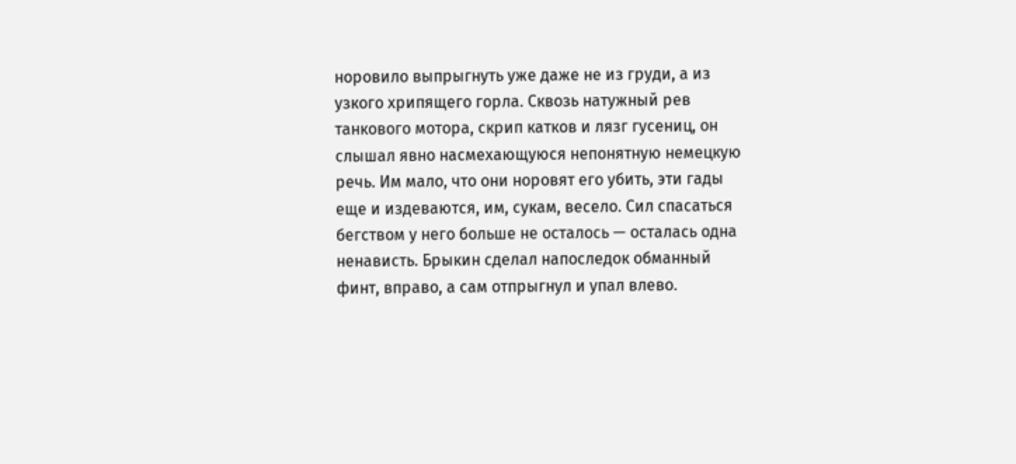норовило выпрыгнуть уже даже не из груди, а из узкого хрипящего горла. Сквозь натужный рев танкового мотора, скрип катков и лязг гусениц, он слышал явно насмехающуюся непонятную немецкую речь. Им мало, что они норовят его убить, эти гады еще и издеваются, им, сукам, весело. Сил спасаться бегством у него больше не осталось — осталась одна ненависть. Брыкин сделал напоследок обманный финт, вправо, а сам отпрыгнул и упал влево.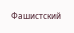Фашистский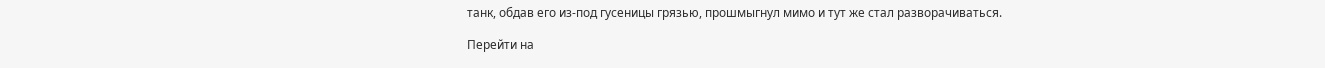танк, обдав его из-под гусеницы грязью, прошмыгнул мимо и тут же стал разворачиваться.

Перейти на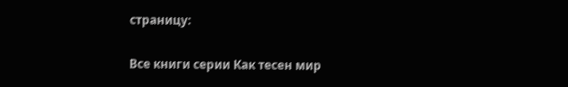страницу:

Все книги серии Как тесен мир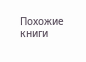Похожие книги